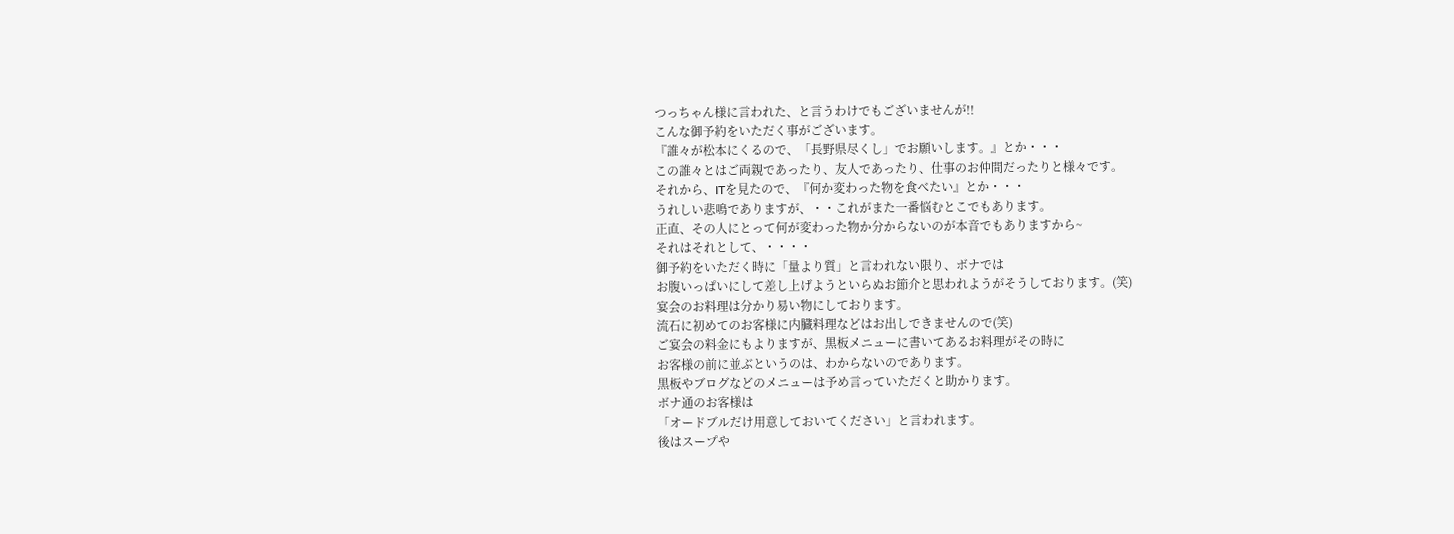つっちゃん様に言われた、と言うわけでもございませんが!!
こんな御予約をいただく事がございます。
『誰々が松本にくるので、「長野県尽くし」でお願いします。』とか・・・
この誰々とはご両親であったり、友人であったり、仕事のお仲間だったりと様々です。
それから、ITを見たので、『何か変わった物を食べたい』とか・・・
うれしい悲鳴でありますが、・・これがまた一番悩むとこでもあります。
正直、その人にとって何が変わった物か分からないのが本音でもありますから~
それはそれとして、・・・・
御予約をいただく時に「量より質」と言われない限り、ボナでは
お腹いっぱいにして差し上げようといらぬお節介と思われようがそうしております。(笑)
宴会のお料理は分かり易い物にしております。
流石に初めてのお客様に内臓料理などはお出しできませんので(笑)
ご宴会の料金にもよりますが、黒板メニューに書いてあるお料理がその時に
お客様の前に並ぶというのは、わからないのであります。
黒板やブログなどのメニューは予め言っていただくと助かります。
ボナ通のお客様は
「オードブルだけ用意しておいてください」と言われます。
後はスープや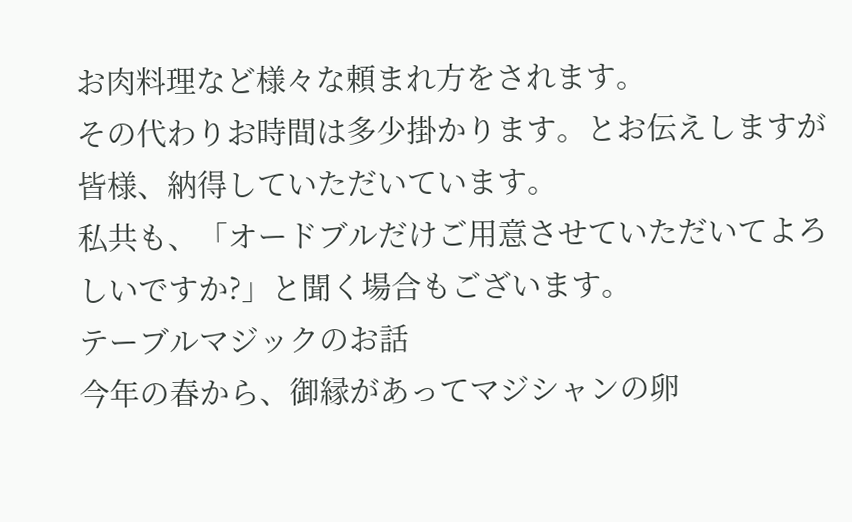お肉料理など様々な頼まれ方をされます。
その代わりお時間は多少掛かります。とお伝えしますが
皆様、納得していただいています。
私共も、「オードブルだけご用意させていただいてよろしいですか?」と聞く場合もございます。
テーブルマジックのお話
今年の春から、御縁があってマジシャンの卵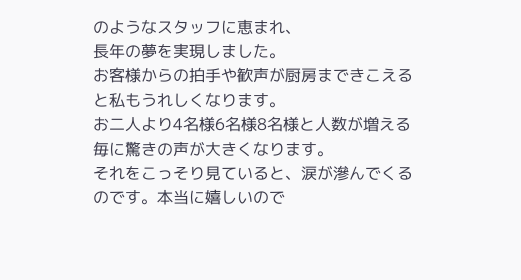のようなスタッフに恵まれ、
長年の夢を実現しました。
お客様からの拍手や歓声が厨房まできこえると私もうれしくなります。
お二人より4名様6名様8名様と人数が増える毎に驚きの声が大きくなります。
それをこっそり見ていると、涙が滲んでくるのです。本当に嬉しいので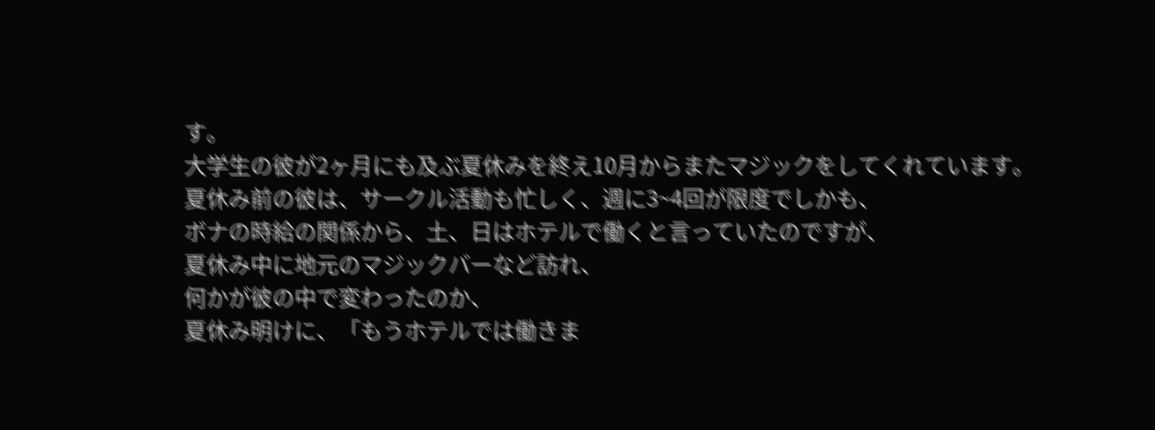す。
大学生の彼が2ヶ月にも及ぶ夏休みを終え10月からまたマジックをしてくれています。
夏休み前の彼は、サークル活動も忙しく、週に3~4回が限度でしかも、
ボナの時給の関係から、土、日はホテルで働くと言っていたのですが、
夏休み中に地元のマジックバーなど訪れ、
何かが彼の中で変わったのか、
夏休み明けに、「もうホテルでは働きま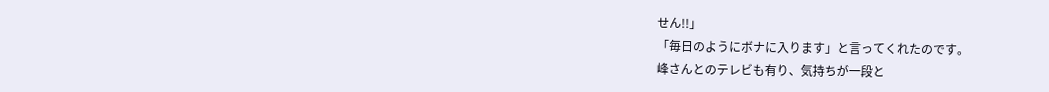せん!!」
「毎日のようにボナに入ります」と言ってくれたのです。
峰さんとのテレビも有り、気持ちが一段と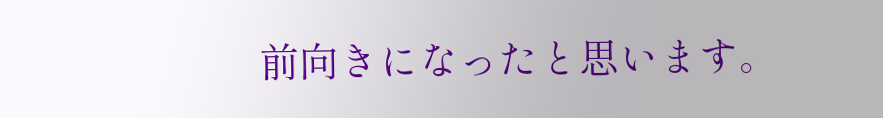前向きになったと思います。